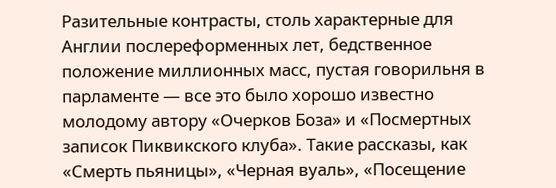Разительные контрасты, столь характерные для Англии послереформенных лет, бедственное положение миллионных масс, пустая говорильня в парламенте — все это было хорошо известно молодому автору «Очерков Боза» и «Посмертных записок Пиквикского клуба». Такие рассказы, как «Смерть пьяницы», «Черная вуаль», «Посещение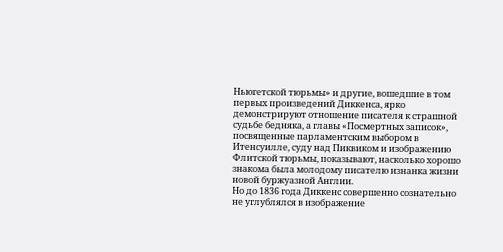Ньюгетской тюрьмы» и другие, вошедшие в том первых произведений Диккенса, ярко демонстрируют отношение писателя к страшной судьбе бедняка, а главы «Посмертных записок», посвященные парламентским выбором в Итенсуилле, суду над Пиквиком и изображению Флитской тюрьмы, показывают, насколько хорошо знакома была молодому писателю изнанка жизни новой буржуазной Англии.
Но до 1836 года Диккенс совершенно сознательно не углублялся в изображение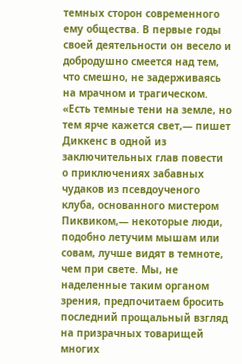темных сторон современного ему общества. В первые годы своей деятельности он весело и добродушно смеется над тем, что смешно, не задерживаясь на мрачном и трагическом.
«Есть темные тени на земле, но тем ярче кажется свет,— пишет Диккенс в одной из заключительных глав повести о приключениях забавных чудаков из псевдоученого клуба, основанного мистером Пиквиком,— некоторые люди, подобно летучим мышам или совам, лучше видят в темноте, чем при свете. Мы, не наделенные таким органом зрения, предпочитаем бросить последний прощальный взгляд на призрачных товарищей многих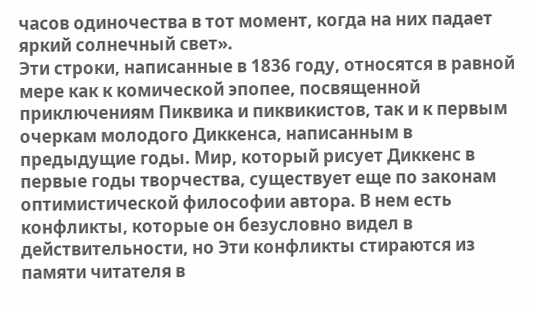часов одиночества в тот момент, когда на них падает яркий солнечный свет».
Эти строки, написанные в 1836 году, относятся в равной мере как к комической эпопее, посвященной приключениям Пиквика и пиквикистов, так и к первым очеркам молодого Диккенса, написанным в предыдущие годы. Мир, который рисует Диккенс в первые годы творчества, существует еще по законам оптимистической философии автора. В нем есть конфликты, которые он безусловно видел в действительности, но Эти конфликты стираются из памяти читателя в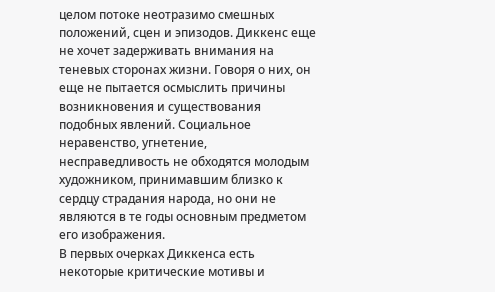целом потоке неотразимо смешных положений, сцен и эпизодов. Диккенс еще не хочет задерживать внимания на теневых сторонах жизни. Говоря о них, он еще не пытается осмыслить причины возникновения и существования подобных явлений. Социальное неравенство, угнетение, несправедливость не обходятся молодым художником, принимавшим близко к сердцу страдания народа, но они не являются в те годы основным предметом его изображения.
В первых очерках Диккенса есть некоторые критические мотивы и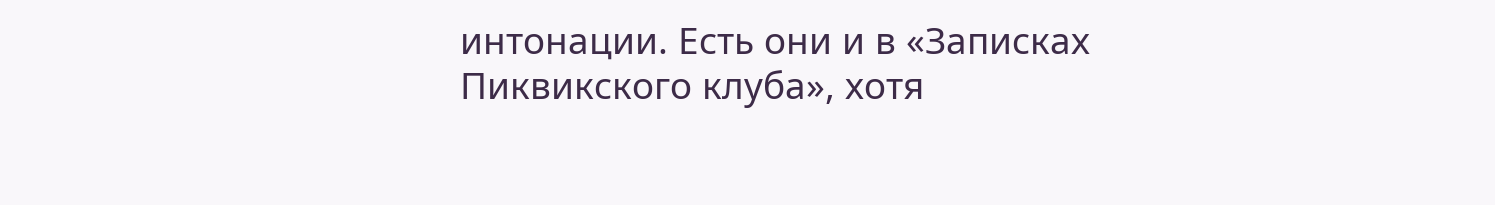интонации. Есть они и в «Записках Пиквикского клуба», хотя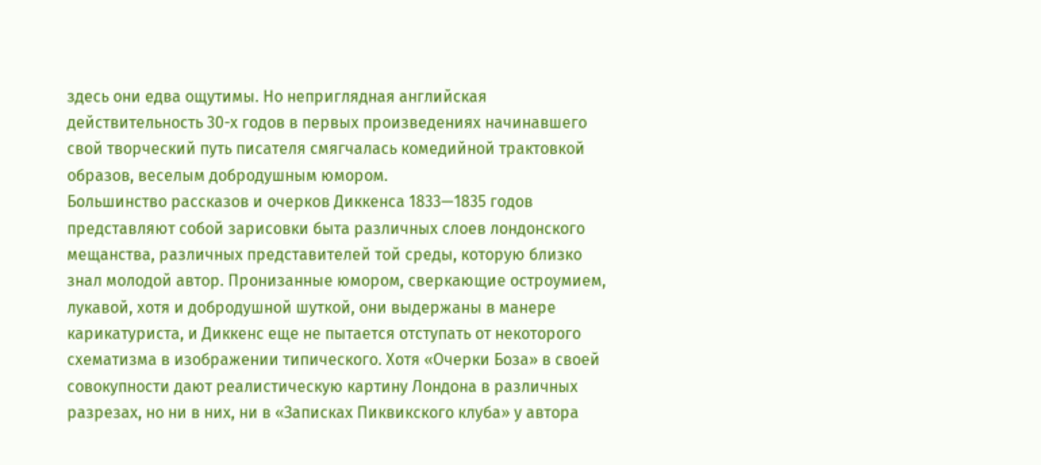здесь они едва ощутимы. Но неприглядная английская действительность 30-х годов в первых произведениях начинавшего свой творческий путь писателя смягчалась комедийной трактовкой образов, веселым добродушным юмором.
Большинство рассказов и очерков Диккенса 1833—1835 годов представляют собой зарисовки быта различных слоев лондонского мещанства, различных представителей той среды, которую близко знал молодой автор. Пронизанные юмором, сверкающие остроумием, лукавой, хотя и добродушной шуткой, они выдержаны в манере карикатуриста, и Диккенс еще не пытается отступать от некоторого схематизма в изображении типического. Хотя «Очерки Боза» в своей совокупности дают реалистическую картину Лондона в различных разрезах, но ни в них, ни в «Записках Пиквикского клуба» у автора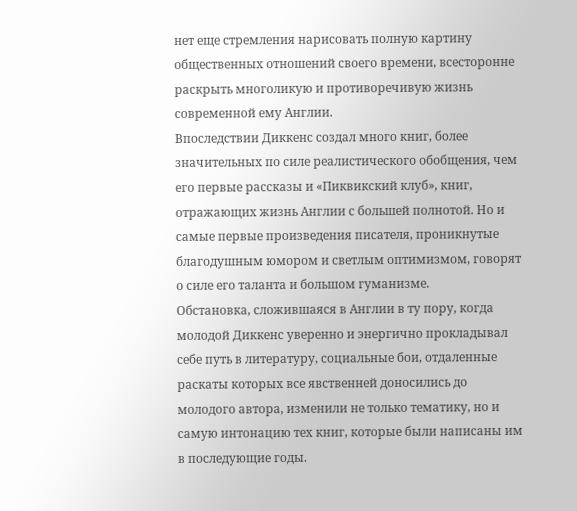нет еще стремления нарисовать полную картину общественных отношений своего времени, всесторонне раскрыть многоликую и противоречивую жизнь современной ему Англии.
Впоследствии Диккенс создал много книг, более значительных по силе реалистического обобщения, чем его первые рассказы и «Пиквикский клуб», книг, отражающих жизнь Англии с большей полнотой. Но и самые первые произведения писателя, проникнутые благодушным юмором и светлым оптимизмом, говорят о силе его таланта и большом гуманизме.
Обстановка, сложившаяся в Англии в ту пору, когда молодой Диккенс уверенно и энергично прокладывал себе путь в литературу, социальные бои, отдаленные раскаты которых все явственней доносились до молодого автора, изменили не только тематику, но и самую интонацию тех книг, которые были написаны им в последующие годы.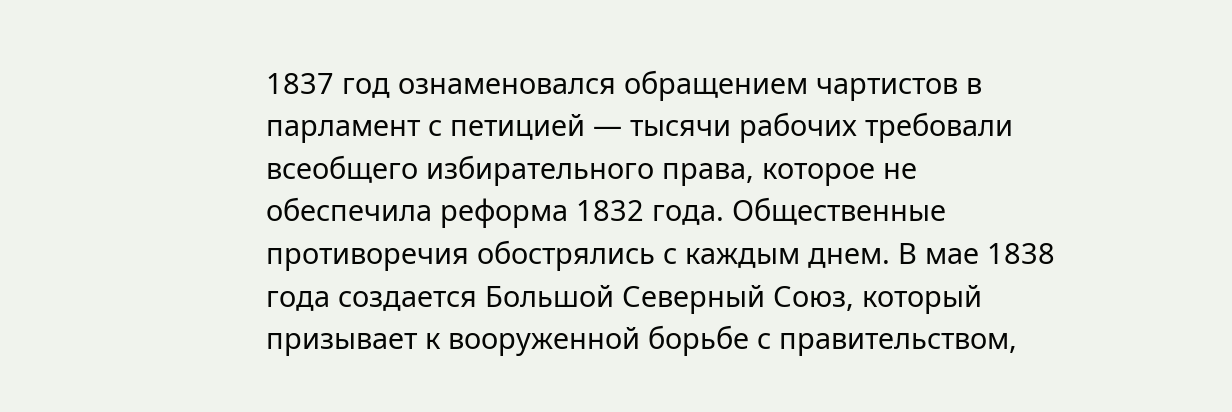1837 год ознаменовался обращением чартистов в парламент с петицией — тысячи рабочих требовали всеобщего избирательного права, которое не обеспечила реформа 1832 года. Общественные противоречия обострялись с каждым днем. В мае 1838 года создается Большой Северный Союз, который призывает к вооруженной борьбе с правительством,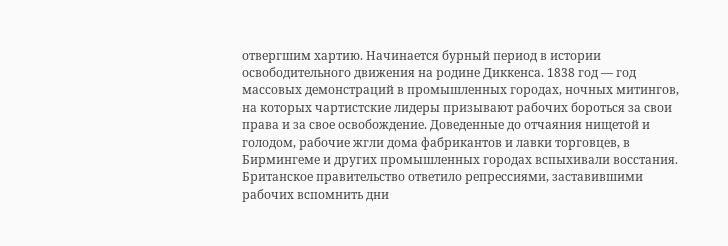отвергшим хартию. Начинается бурный период в истории освободительного движения на родине Диккенса. 1838 год — год массовых демонстраций в промышленных городах, ночных митингов, на которых чартистские лидеры призывают рабочих бороться за свои права и за свое освобождение. Доведенные до отчаяния нищетой и голодом, рабочие жгли дома фабрикантов и лавки торговцев, в Бирмингеме и других промышленных городах вспыхивали восстания. Британское правительство ответило репрессиями, заставившими рабочих вспомнить дни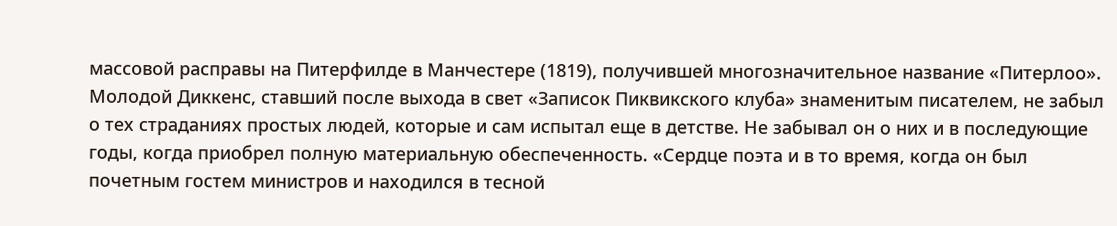массовой расправы на Питерфилде в Манчестере (1819), получившей многозначительное название «Питерлоо».
Молодой Диккенс, ставший после выхода в свет «Записок Пиквикского клуба» знаменитым писателем, не забыл о тех страданиях простых людей, которые и сам испытал еще в детстве. Не забывал он о них и в последующие годы, когда приобрел полную материальную обеспеченность. «Сердце поэта и в то время, когда он был почетным гостем министров и находился в тесной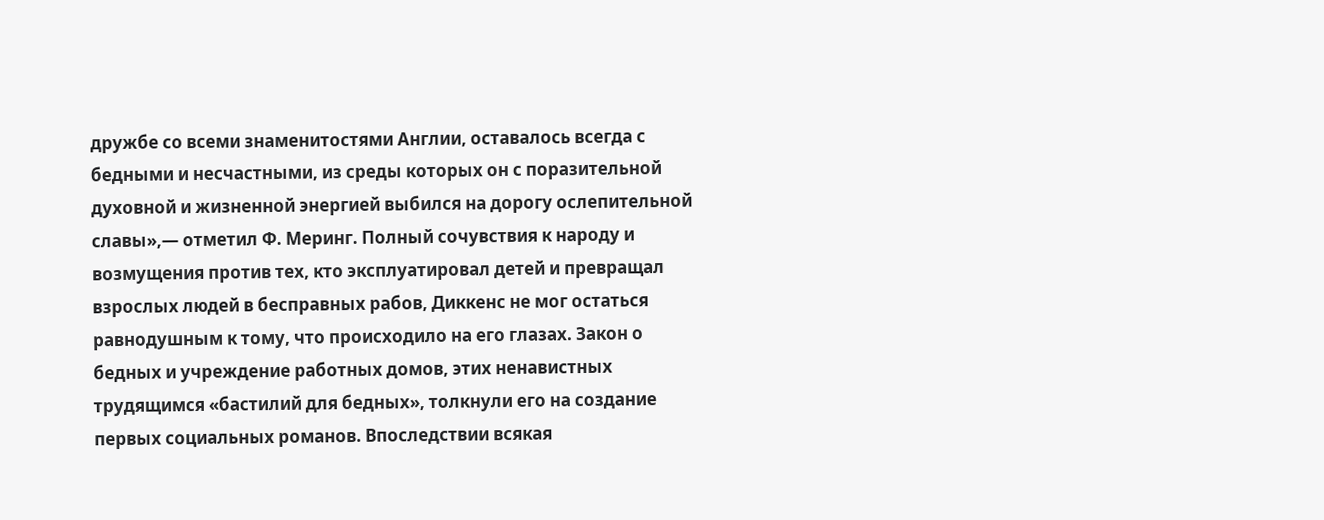дружбе со всеми знаменитостями Англии, оставалось всегда с бедными и несчастными, из среды которых он с поразительной духовной и жизненной энергией выбился на дорогу ослепительной славы»,— отметил Ф. Меринг. Полный сочувствия к народу и возмущения против тех, кто эксплуатировал детей и превращал взрослых людей в бесправных рабов, Диккенс не мог остаться равнодушным к тому, что происходило на его глазах. Закон о бедных и учреждение работных домов, этих ненавистных трудящимся «бастилий для бедных», толкнули его на создание первых социальных романов. Впоследствии всякая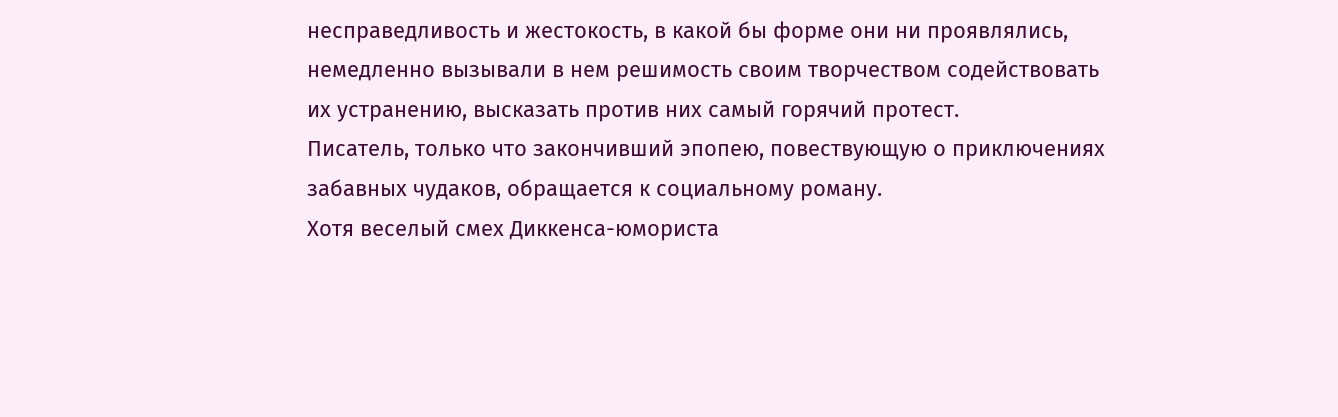несправедливость и жестокость, в какой бы форме они ни проявлялись, немедленно вызывали в нем решимость своим творчеством содействовать их устранению, высказать против них самый горячий протест.
Писатель, только что закончивший эпопею, повествующую о приключениях забавных чудаков, обращается к социальному роману.
Хотя веселый смех Диккенса-юмориста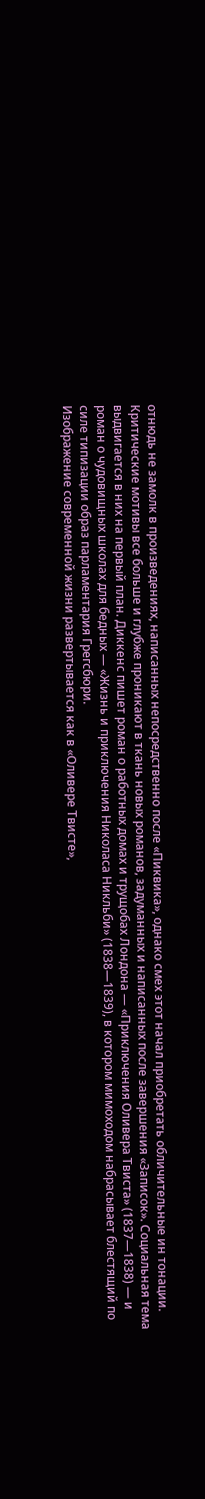отнюдь не замолк в произведениях, написанных непосредственно после «Пиквика», однако смех этот начал приобретать обличительные ин тонации. Критические мотивы все больше и глубже проникают в ткань новых романов, задуманных и написанных после завершения «Записок». Социальная тема выдвигается в них на первый план. Диккенс пишет роман о работных домах и трущобах Лондона — «Приключения Оливера Твиста» (1837—1838) — и роман о чудовищных школах для бедных — «Жизнь и приключения Николаса Никльби» (1838—1839), в котором мимоходом набрасывает блестящий по силе типизации образ парламентария Грегсбюри.
Изображение современной жизни развертывается как в «Оливере Твисте»,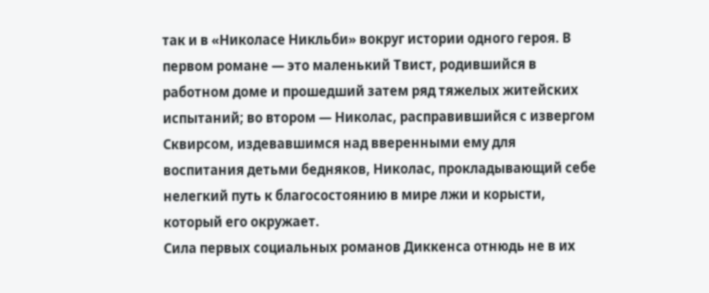так и в «Николасе Никльби» вокруг истории одного героя. В первом романе — это маленький Твист, родившийся в работном доме и прошедший затем ряд тяжелых житейских испытаний; во втором — Николас, расправившийся с извергом Сквирсом, издевавшимся над вверенными ему для воспитания детьми бедняков, Николас, прокладывающий себе нелегкий путь к благосостоянию в мире лжи и корысти, который его окружает.
Сила первых социальных романов Диккенса отнюдь не в их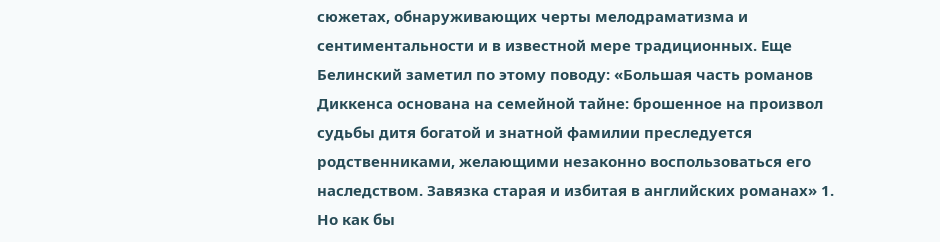сюжетах, обнаруживающих черты мелодраматизма и сентиментальности и в известной мере традиционных. Еще Белинский заметил по этому поводу: «Большая часть романов Диккенса основана на семейной тайне: брошенное на произвол судьбы дитя богатой и знатной фамилии преследуется родственниками, желающими незаконно воспользоваться его наследством. Завязка старая и избитая в английских романах» 1.
Но как бы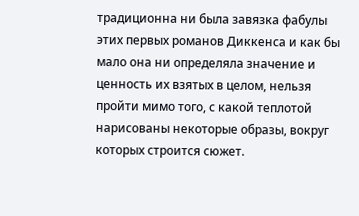традиционна ни была завязка фабулы этих первых романов Диккенса и как бы мало она ни определяла значение и ценность их взятых в целом, нельзя пройти мимо того, с какой теплотой нарисованы некоторые образы, вокруг которых строится сюжет.